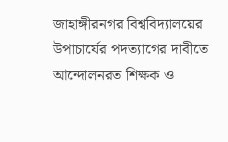জাহাঙ্গীরনগর বিশ্ববিদ্যালয়ের উপাচার্যের পদত্যাগের দাবীতে আন্দোলনরত শিক্ষক ও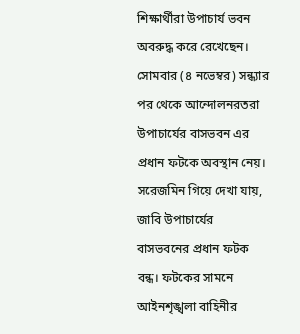শিক্ষার্থীরা উপাচার্য ভবন অবরুদ্ধ করে রেখেছেন। সোমবার (৪ নভেম্বর) সন্ধ্যার পর থেকে আন্দোলনরতরা উপাচার্যের বাসভবন এর প্রধান ফটকে অবস্থান নেয়।
সরেজমিন গিয়ে দেখা যায়, জাবি উপাচার্যের বাসভবনের প্রধান ফটক বন্ধ। ফটকের সামনে আইনশৃঙ্খলা বাহিনীর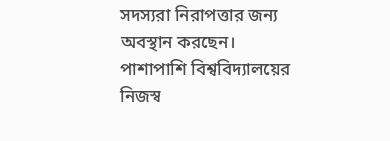সদস্যরা নিরাপত্তার জন্য অবস্থান করছেন। পাশাপাশি বিশ্ববিদ্যালয়ের নিজস্ব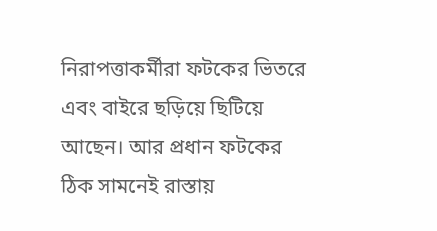নিরাপত্তাকর্মীরা ফটকের ভিতরে এবং বাইরে ছড়িয়ে ছিটিয়ে আছেন। আর প্রধান ফটকের ঠিক সামনেই রাস্তায়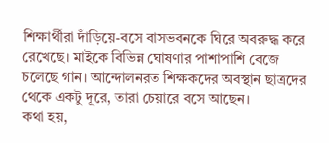শিক্ষার্থীরা দাঁড়িয়ে-বসে বাসভবনকে ঘিরে অবরুদ্ধ করে রেখেছে। মাইকে বিভিন্ন ঘোষণার পাশাপাশি বেজে চলেছে গান। আন্দোলনরত শিক্ষকদের অবস্থান ছাত্রদের থেকে একটু দূরে, তারা চেয়ারে বসে আছেন।
কথা হয়,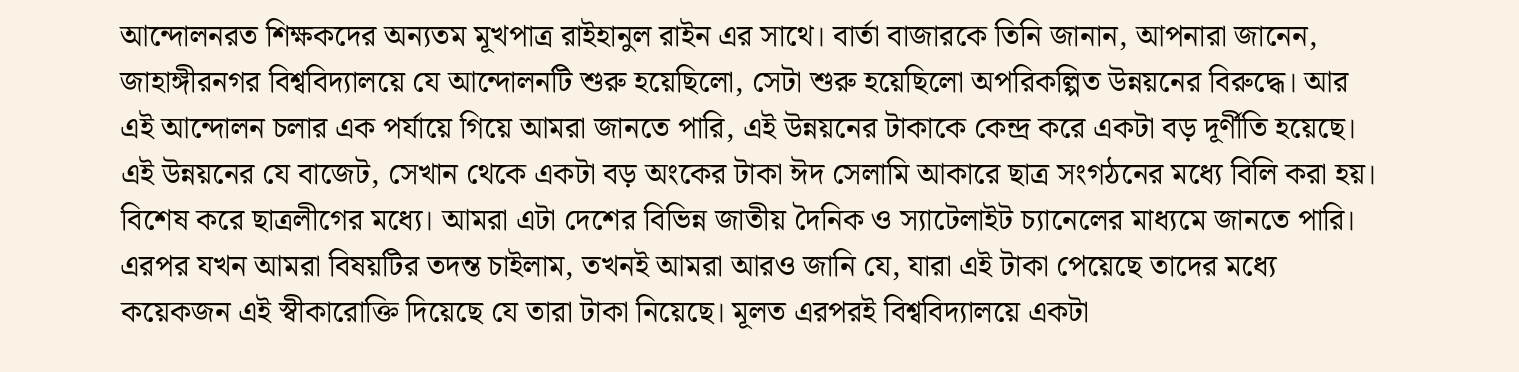আন্দোলনরত শিক্ষকদের অন্যতম মূখপাত্র রাইহানুল রাইন এর সাথে। বার্তা বাজারকে তিনি জানান, আপনারা জানেন, জাহাঙ্গীরনগর বিশ্ববিদ্যালয়ে যে আন্দোলনটি শুরু হয়েছিলো, সেটা শুরু হয়েছিলো অপরিকল্পিত উন্নয়নের বিরুদ্ধে। আর এই আন্দোলন চলার এক পর্যায়ে গিয়ে আমরা জানতে পারি, এই উন্নয়নের টাকাকে কেন্দ্র করে একটা বড় দূর্ণীতি হয়েছে। এই উন্নয়নের যে বাজেট, সেখান থেকে একটা বড় অংকের টাকা ঈদ সেলামি আকারে ছাত্র সংগঠনের মধ্যে বিলি করা হয়। বিশেষ করে ছাত্রলীগের মধ্যে। আমরা এটা দেশের বিভিন্ন জাতীয় দৈনিক ও স্যাটেলাইট চ্যানেলের মাধ্যমে জানতে পারি। এরপর যখন আমরা বিষয়টির তদন্ত চাইলাম, তখনই আমরা আরও জানি যে, যারা এই টাকা পেয়েছে তাদের মধ্যে কয়েকজন এই স্বীকারোক্তি দিয়েছে যে তারা টাকা নিয়েছে। মূলত এরপরই বিশ্ববিদ্যালয়ে একটা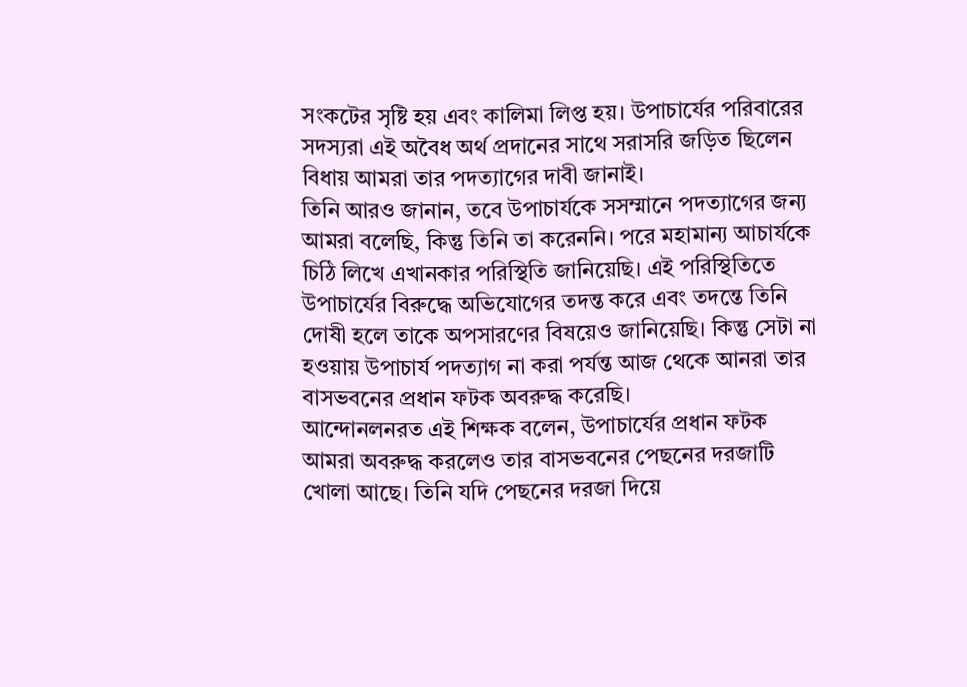সংকটের সৃষ্টি হয় এবং কালিমা লিপ্ত হয়। উপাচার্যের পরিবারের সদস্যরা এই অবৈধ অর্থ প্রদানের সাথে সরাসরি জড়িত ছিলেন বিধায় আমরা তার পদত্যাগের দাবী জানাই।
তিনি আরও জানান, তবে উপাচার্যকে সসম্মানে পদত্যাগের জন্য আমরা বলেছি, কিন্তু তিনি তা করেননি। পরে মহামান্য আচার্যকে চিঠি লিখে এখানকার পরিস্থিতি জানিয়েছি। এই পরিস্থিতিতে উপাচার্যের বিরুদ্ধে অভিযোগের তদন্ত করে এবং তদন্তে তিনি দোষী হলে তাকে অপসারণের বিষয়েও জানিয়েছি। কিন্তু সেটা না হওয়ায় উপাচার্য পদত্যাগ না করা পর্যন্ত আজ থেকে আনরা তার বাসভবনের প্রধান ফটক অবরুদ্ধ করেছি।
আন্দোনলনরত এই শিক্ষক বলেন, উপাচার্যের প্রধান ফটক আমরা অবরুদ্ধ করলেও তার বাসভবনের পেছনের দরজাটি খোলা আছে। তিনি যদি পেছনের দরজা দিয়ে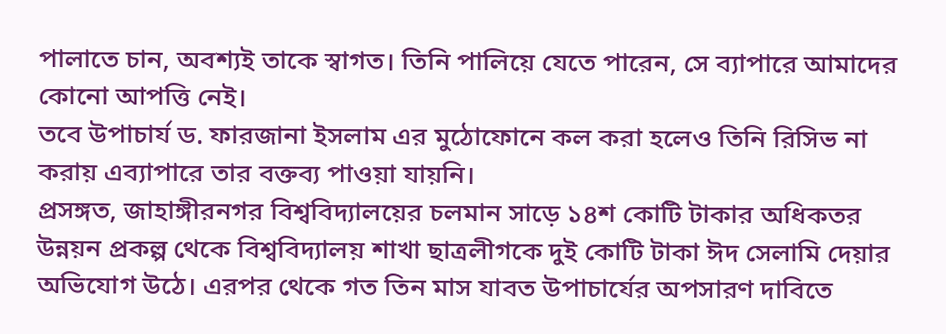পালাতে চান, অবশ্যই তাকে স্বাগত। তিনি পালিয়ে যেতে পারেন, সে ব্যাপারে আমাদের কোনো আপত্তি নেই।
তবে উপাচার্য ড. ফারজানা ইসলাম এর মুঠোফোনে কল করা হলেও তিনি রিসিভ না করায় এব্যাপারে তার বক্তব্য পাওয়া যায়নি।
প্রসঙ্গত, জাহাঙ্গীরনগর বিশ্ববিদ্যালয়ের চলমান সাড়ে ১৪শ কোটি টাকার অধিকতর উন্নয়ন প্রকল্প থেকে বিশ্ববিদ্যালয় শাখা ছাত্রলীগকে দুই কোটি টাকা ঈদ সেলামি দেয়ার অভিযোগ উঠে। এরপর থেকে গত তিন মাস যাবত উপাচার্যের অপসারণ দাবিতে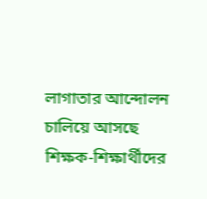লাগাতার আন্দোলন চালিয়ে আসছে শিক্ষক-শিক্ষার্থীদের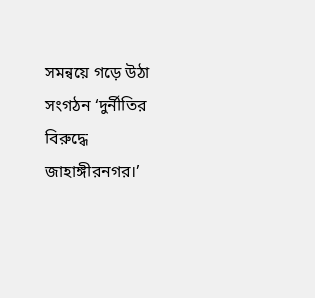সমন্বয়ে গড়ে উঠা সংগঠন ‘দুর্নীতির বিরুদ্ধে জাহাঙ্গীরনগর।’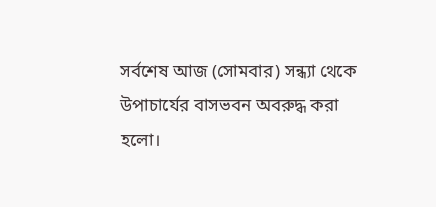সর্বশেষ আজ (সোমবার) সন্ধ্যা থেকে উপাচার্যের বাসভবন অবরুদ্ধ করা হলো।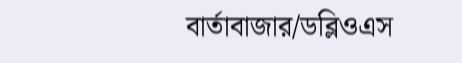বার্তাবাজার/ডব্লিওএস